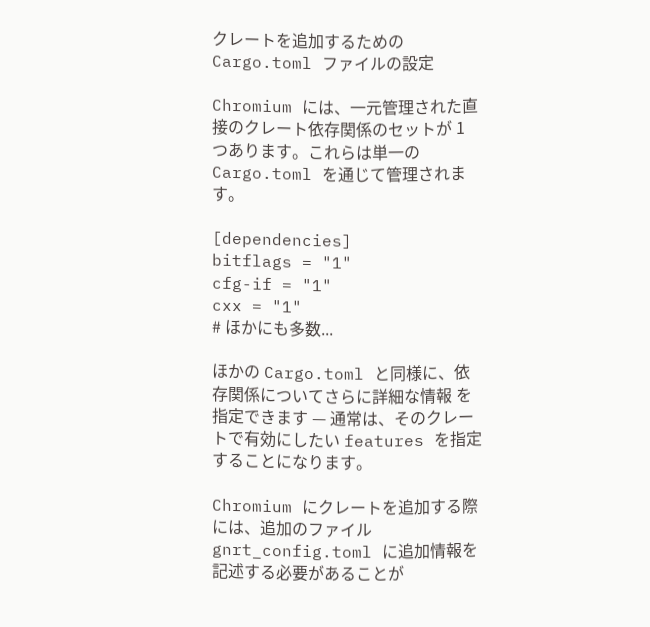クレートを追加するための Cargo.toml ファイルの設定

Chromium には、一元管理された直接のクレート依存関係のセットが 1 つあります。これらは単一の Cargo.toml を通じて管理されます。

[dependencies]
bitflags = "1"
cfg-if = "1"
cxx = "1"
# ほかにも多数...

ほかの Cargo.toml と同様に、依存関係についてさらに詳細な情報 を指定できます — 通常は、そのクレートで有効にしたい features を指定することになります。

Chromium にクレートを追加する際には、追加のファイル gnrt_config.toml に追加情報を記述する必要があることが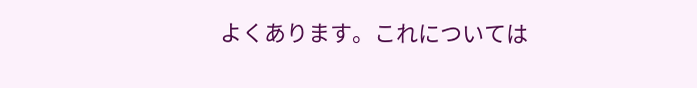よくあります。これについては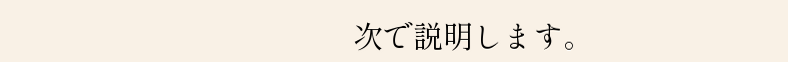次で説明します。